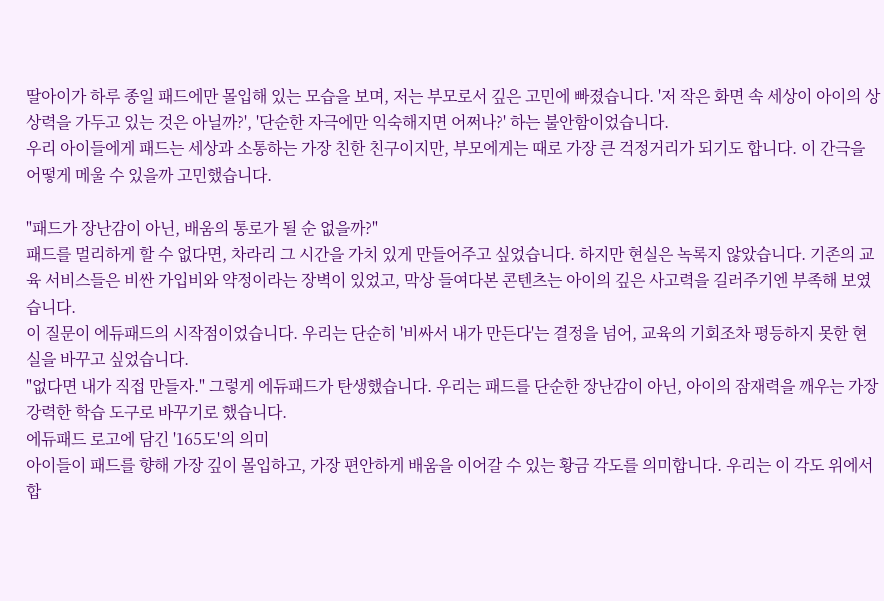딸아이가 하루 종일 패드에만 몰입해 있는 모습을 보며, 저는 부모로서 깊은 고민에 빠졌습니다. '저 작은 화면 속 세상이 아이의 상상력을 가두고 있는 것은 아닐까?', '단순한 자극에만 익숙해지면 어쩌나?' 하는 불안함이었습니다.
우리 아이들에게 패드는 세상과 소통하는 가장 친한 친구이지만, 부모에게는 때로 가장 큰 걱정거리가 되기도 합니다. 이 간극을 어떻게 메울 수 있을까 고민했습니다.

"패드가 장난감이 아닌, 배움의 통로가 될 순 없을까?"
패드를 멀리하게 할 수 없다면, 차라리 그 시간을 가치 있게 만들어주고 싶었습니다. 하지만 현실은 녹록지 않았습니다. 기존의 교육 서비스들은 비싼 가입비와 약정이라는 장벽이 있었고, 막상 들여다본 콘텐츠는 아이의 깊은 사고력을 길러주기엔 부족해 보였습니다.
이 질문이 에듀패드의 시작점이었습니다. 우리는 단순히 '비싸서 내가 만든다'는 결정을 넘어, 교육의 기회조차 평등하지 못한 현실을 바꾸고 싶었습니다.
"없다면 내가 직접 만들자." 그렇게 에듀패드가 탄생했습니다. 우리는 패드를 단순한 장난감이 아닌, 아이의 잠재력을 깨우는 가장 강력한 학습 도구로 바꾸기로 했습니다.
에듀패드 로고에 담긴 '165도'의 의미
아이들이 패드를 향해 가장 깊이 몰입하고, 가장 편안하게 배움을 이어갈 수 있는 황금 각도를 의미합니다. 우리는 이 각도 위에서 합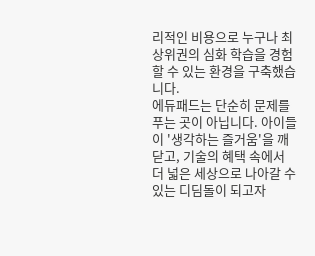리적인 비용으로 누구나 최상위권의 심화 학습을 경험할 수 있는 환경을 구축했습니다.
에듀패드는 단순히 문제를 푸는 곳이 아닙니다. 아이들이 '생각하는 즐거움'을 깨닫고, 기술의 혜택 속에서 더 넓은 세상으로 나아갈 수 있는 디딤돌이 되고자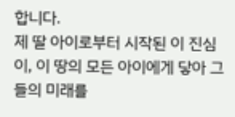합니다.
제 딸 아이로부터 시작된 이 진심이, 이 땅의 모든 아이에게 닿아 그들의 미래를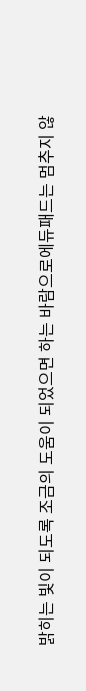밝히는 빛이 되도록 조금의 도움이 되었으면 하는 바람으로에듀패드는 멈추지 않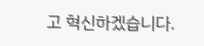고 혁신하겠습니다.